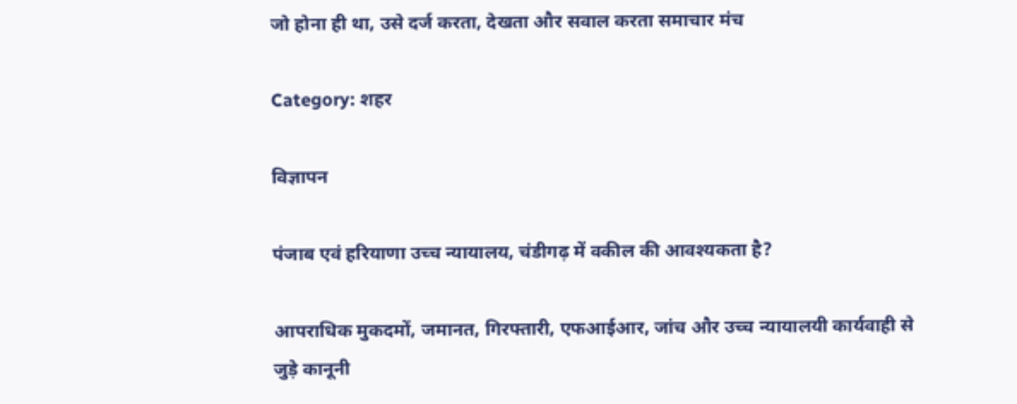जो होना ही था, उसे दर्ज करता, देखता और सवाल करता समाचार मंच

Category: शहर

विज्ञापन

पंजाब एवं हरियाणा उच्च न्यायालय, चंडीगढ़ में वकील की आवश्यकता है?

आपराधिक मुकदमों, जमानत, गिरफ्तारी, एफआईआर, जांच और उच्च न्यायालयी कार्यवाही से जुड़े कानूनी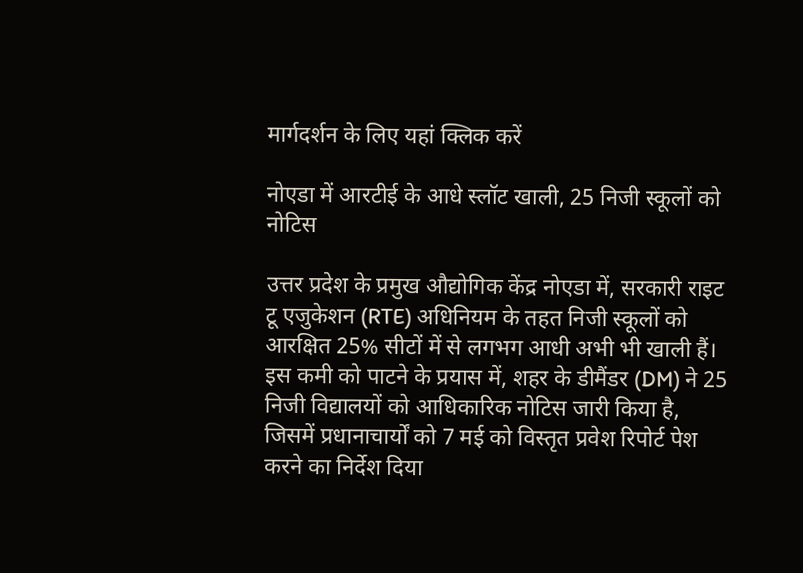मार्गदर्शन के लिए यहां क्लिक करें

नोएडा में आरटीई के आधे स्लॉट खाली, 25 निजी स्कूलों को नोटिस

उत्तर प्रदेश के प्रमुख औद्योगिक केंद्र नोएडा में, सरकारी राइट टू एजुकेशन (RTE) अधिनियम के तहत निजी स्कूलों को आरक्षित 25% सीटों में से लगभग आधी अभी भी खाली हैं। इस कमी को पाटने के प्रयास में, शहर के डीमैंडर (DM) ने 25 निजी विद्यालयों को आधिकारिक नोटिस जारी किया है, जिसमें प्रधानाचार्यों को 7 मई को विस्तृत प्रवेश रिपोर्ट पेश करने का निर्देश दिया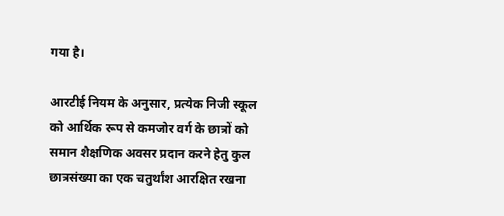गया है।

आरटीई नियम के अनुसार, प्रत्येक निजी स्कूल को आर्थिक रूप से कमजोर वर्ग के छात्रों को समान शैक्षणिक अवसर प्रदान करने हेतु कुल छात्रसंख्या का एक चतुर्थांश आरक्षित रखना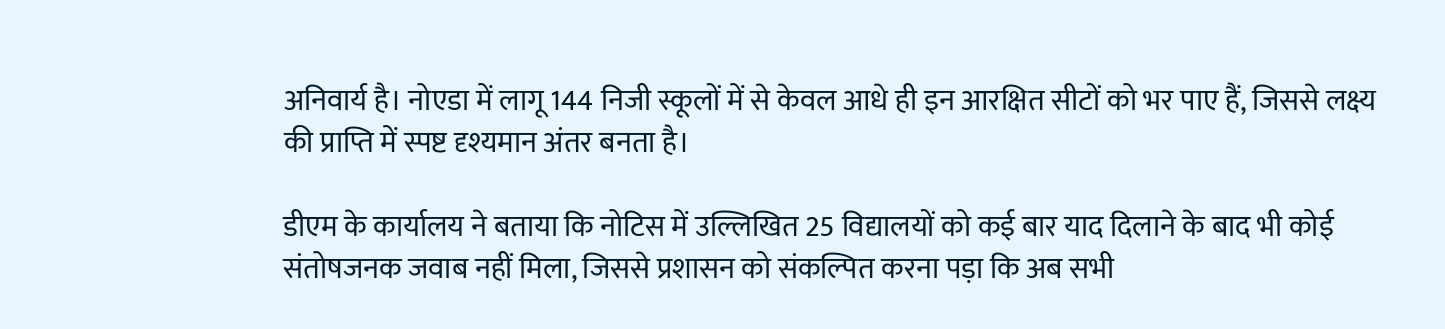अनिवार्य है। नोएडा में लागू 144 निजी स्कूलों में से केवल आधे ही इन आरक्षित सीटों को भर पाए हैं, जिससे लक्ष्य की प्राप्ति में स्पष्ट दृश्यमान अंतर बनता है।

डीएम के कार्यालय ने बताया कि नोटिस में उल्लिखित 25 विद्यालयों को कई बार याद दिलाने के बाद भी कोई संतोषजनक जवाब नहीं मिला, जिससे प्रशासन को संकल्पित करना पड़ा कि अब सभी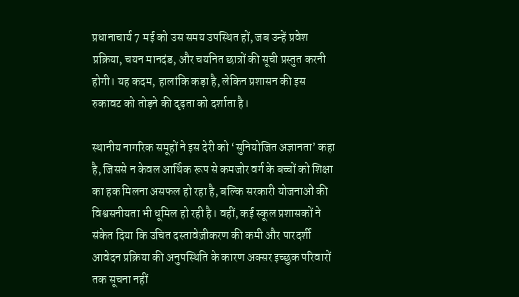प्रधानाचार्य 7 मई को उस समय उपस्थित हों, जब उन्हें प्रवेश प्रक्रिया, चयन मानदंड, और चयनित छात्रों की सूची प्रस्तुत करनी होगी। यह कदम, हालांकि कड़ा है, लेकिन प्रशासन की इस रुकावट को तोड़ने की दृढ़ता को दर्शाता है।

स्थानीय नागरिक समूहों ने इस देरी को ‘सुनियोजित अज्ञानता’ कहा है, जिससे न केवल आर्थिक रूप से कमजोर वर्ग के बच्चों को शिक्षा का हक मिलना असफल हो रहा है, बल्कि सरकारी योजनाओं की विश्वसनीयता भी धूमिल हो रही है। वहीं, कई स्कूल प्रशासकों ने संकेत दिया कि उचित दस्तावेज़ीकरण की कमी और पारदर्शी आवेदन प्रक्रिया की अनुपस्थिति के कारण अक्सर इच्छुक परिवारों तक सूचना नहीं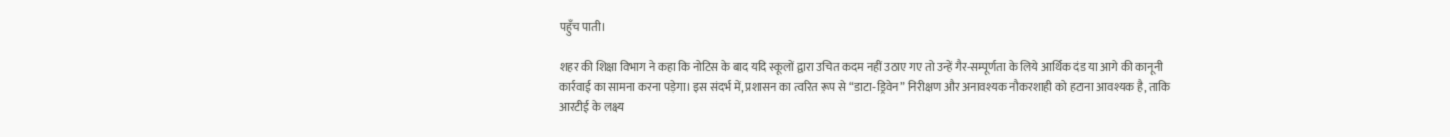पहुँच पाती।

शहर की शिक्षा विभाग ने कहा कि नोटिस के बाद यदि स्कूलों द्वारा उचित कदम नहीं उठाए गए तो उन्हें गैर-सम्पूर्णता के लिये आर्थिक दंड या आगे की कानूनी कार्रवाई का सामना करना पड़ेगा। इस संदर्भ में, प्रशासन का त्वरित रूप से “डाटा‑ड्रिवेन” निरीक्षण और अनावश्यक नौकरशाही को हटाना आवश्यक है, ताकि आरटीई के लक्ष्य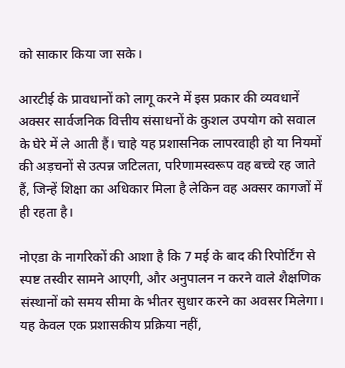को साकार किया जा सके।

आरटीई के प्रावधानों को लागू करने में इस प्रकार की व्यवधानें अक्सर सार्वजनिक वित्तीय संसाधनों के कुशल उपयोग को सवाल के घेरे में ले आती हैं। चाहे यह प्रशासनिक लापरवाही हो या नियमों की अड़चनों से उत्पन्न जटिलता, परिणामस्वरूप वह बच्चे रह जाते हैं, जिन्हें शिक्षा का अधिकार मिला है लेकिन वह अक्सर कागजों में ही रहता है।

नोएडा के नागरिकों की आशा है कि 7 मई के बाद की रिपोर्टिंग से स्पष्ट तस्वीर सामने आएगी, और अनुपालन न करने वाले शैक्षणिक संस्थानों को समय सीमा के भीतर सुधार करने का अवसर मिलेगा। यह केवल एक प्रशासकीय प्रक्रिया नहीं,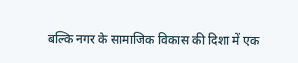बल्कि नगर के सामाजिक विकास की दिशा में एक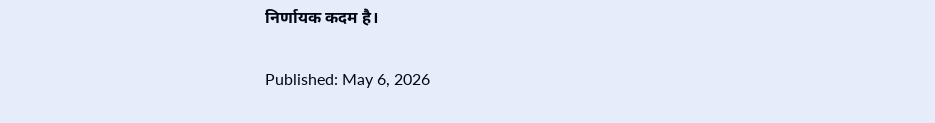निर्णायक कदम है।

Published: May 6, 2026